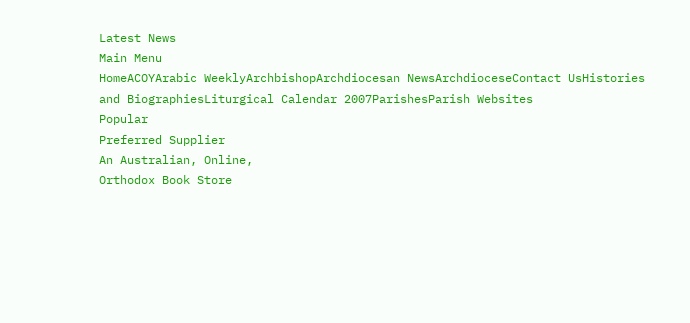Latest News
Main Menu
HomeACOYArabic WeeklyArchbishopArchdiocesan NewsArchdioceseContact UsHistories and BiographiesLiturgical Calendar 2007ParishesParish Websites
Popular
Preferred Supplier
An Australian, Online,
Orthodox Book Store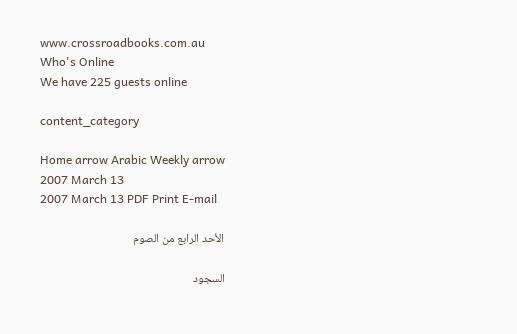www.crossroadbooks.com.au
Who's Online
We have 225 guests online

content_category

Home arrow Arabic Weekly arrow 2007 March 13
2007 March 13 PDF Print E-mail

الأحد الرابع من الصوم

السجود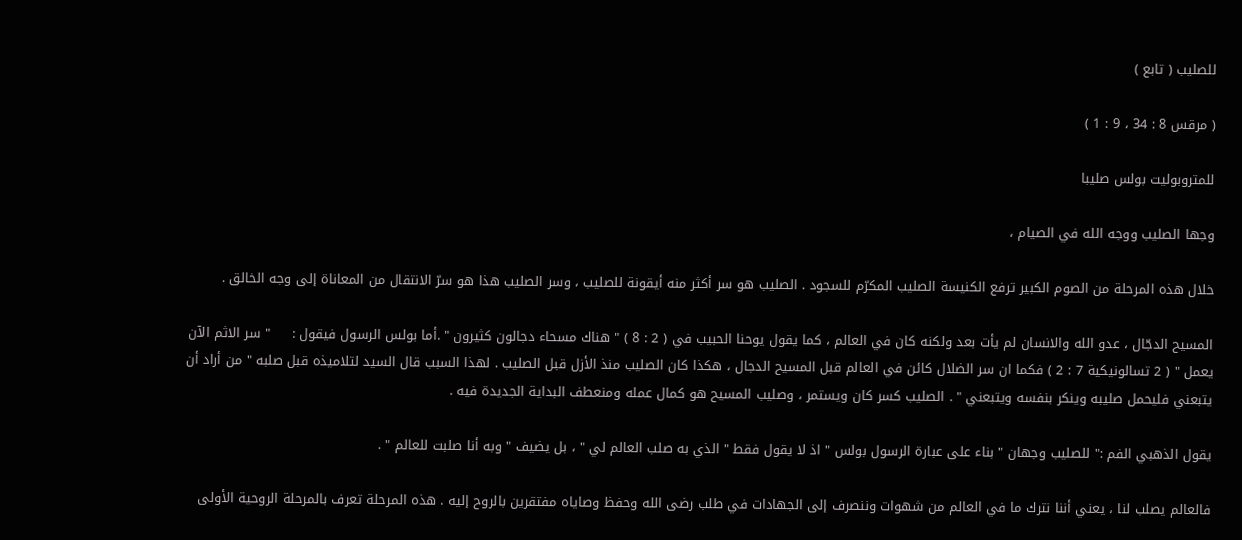للصليب ( تابع )

( مرقس 8 : 34 ، 9 : 1 )

للمتروبوليت بولس صليبا

وجها الصليب ووجه الله في الصيام ،

خلال هذه المرحلة من الصوم الكبير ترفع الكنيسة الصليب المكرّم للسجود . الصليب هو سر أكثر منه أيقونة للصليب ، وسر الصليب هذا هو سرّ الانتقال من المعاناة إلى وجه الخالق .

المسيح الدجّال ، عدو الله والانسان لم يأت بعد ولكنه كان في العالم ، كما يقول يوحنا الحبيب في ( 2 : 8 ) " هناك مسحاء دجالون كثيرون " .أما بولس الرسول فيقول :     " سر الاثم الآن يعمل " ( 2 تسالونيكية 7 : 2 ) فكما ان سر الضلال كائن في العالم قبل المسيح الدجال ، هكذا كان الصليب منذ الأزل قبل الصليب . لهذا السبب قال السيد لتلاميذه قبل صلبه " من أراد أن يتبعني فليحمل صليبه وينكر بنفسه ويتبعني " . الصليب كسر كان ويستمر ، وصليب المسيح هو كمال عمله ومنعطف البداية الجديدة فيه .

يقول الذهبي الفم :" للصليب وجهان " بناء على عبارة الرسول بولس " اذ لا يقول فقط " الذي به صلب العالم لي " ، بل يضيف " وبه أنا صلبت للعالم " .

فالعالم يصلب لنا ، يعني أننا نترك ما في العالم من شهوات وننصرف إلى الجهادات في طلب رضى الله وحفظ وصاياه مفتقرين بالروح إليه . هذه المرحلة تعرف بالمرحلة الروحية الأولى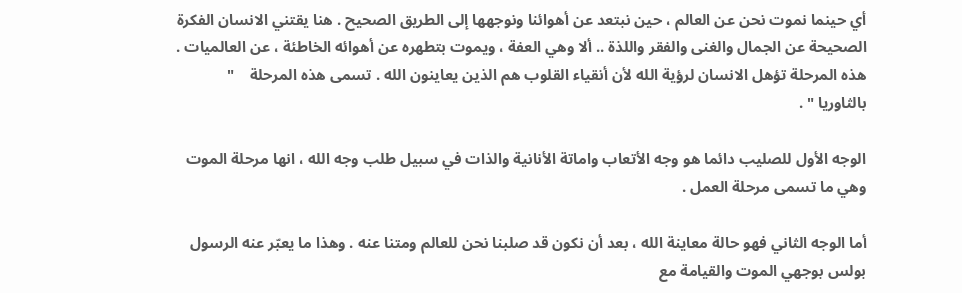أي حينما نموت نحن عن العالم ، حين نبتعد عن أهوائنا ونوجهها إلى الطريق الصحيح . هنا يقتني الانسان الفكرة الصحيحة عن الجمال والغنى والفقر واللذة .. ألا وهي العفة ، ويموت بتطهره عن أهوائه الخاطئة ، عن العالميات . هذه المرحلة تؤهل الانسان لرؤية الله لأن أنقياء القلوب هم الذين يعاينون الله . تسمى هذه المرحلة    " بالثاوريا " .

الوجه الأول للصليب دائما هو وجه الأتعاب واماتة الأنانية والذات في سبيل طلب وجه الله ، انها مرحلة الموت وهي ما تسمى مرحلة العمل .

أما الوجه الثاني فهو حالة معاينة الله ، بعد أن نكون قد صلبنا نحن للعالم ومتنا عنه . وهذا ما يعبّر عنه الرسول بولس بوجهي الموت والقيامة مع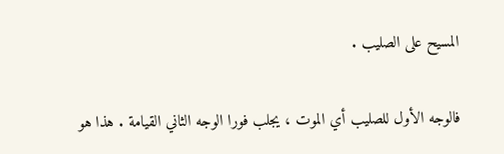المسيح على الصليب .

فالوجه الأول للصليب أي الموت ، يجلب فورا الوجه الثاني القيامة . هذا هو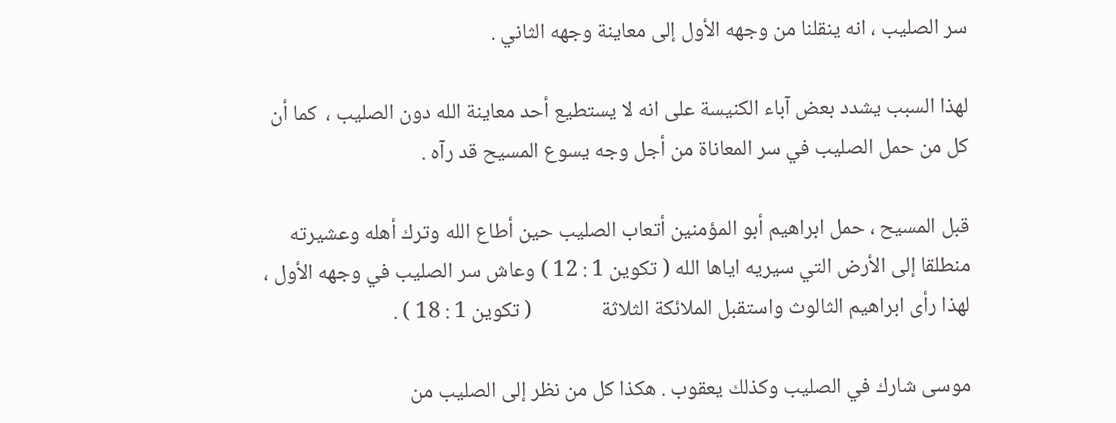سر الصليب ، انه ينقلنا من وجهه الأول إلى معاينة وجهه الثاني .

لهذا السبب يشدد بعض آباء الكنيسة على انه لا يستطيع أحد معاينة الله دون الصليب ،  كما أن كل من حمل الصليب في سر المعاناة من أجل وجه يسوع المسيح قد رآه .

قبل المسيح ، حمل ابراهيم أبو المؤمنين أتعاب الصليب حين أطاع الله وترك أهله وعشيرته منطلقا إلى الأرض التي سيريه اياها الله ( تكوين 1 : 12 ) وعاش سر الصليب في وجهه الأول ، لهذا رأى ابراهيم الثالوث واستقبل الملائكة الثلاثة              ( تكوين 1 : 18 ) .

موسى شارك في الصليب وكذلك يعقوب . هكذا كل من نظر إلى الصليب من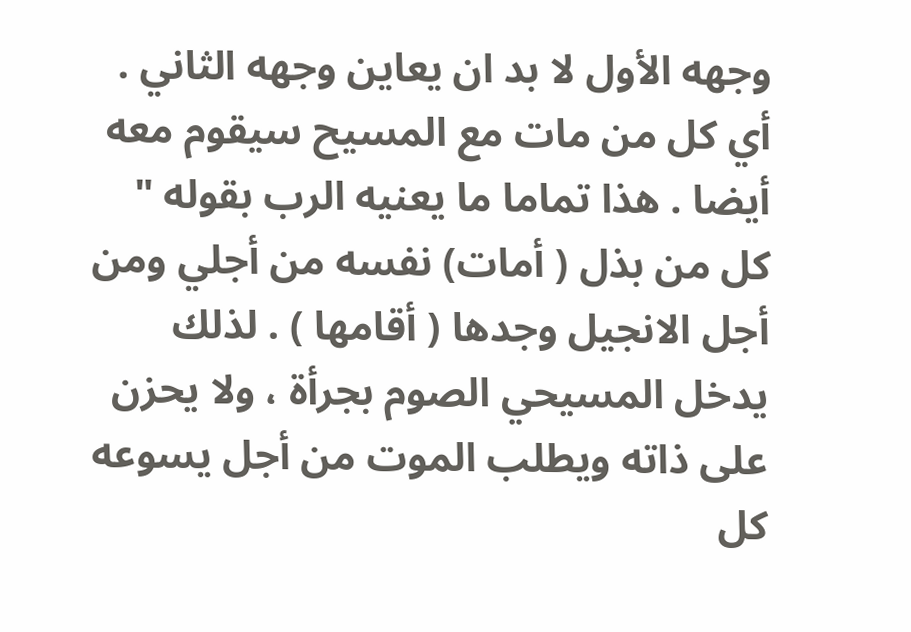وجهه الأول لا بد ان يعاين وجهه الثاني . أي كل من مات مع المسيح سيقوم معه أيضا . هذا تماما ما يعنيه الرب بقوله " كل من بذل ( أمات) نفسه من أجلي ومن أجل الانجيل وجدها ( أقامها ) . لذلك يدخل المسيحي الصوم بجرأة ، ولا يحزن على ذاته ويطلب الموت من أجل يسوعه كل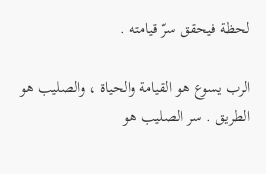لحظة فيحقق سرّ قيامته .

الرب يسوع هو القيامة والحياة ، والصليب هو الطريق . سر الصليب هو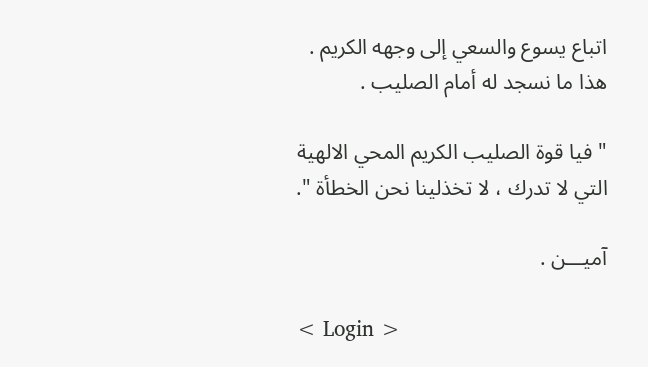اتباع يسوع والسعي إلى وجهه الكريم . هذا ما نسجد له أمام الصليب .

" فيا قوة الصليب الكريم المحي الالهية التي لا تدرك ، لا تخذلينا نحن الخطأة ".

آميـــن .

< Login >